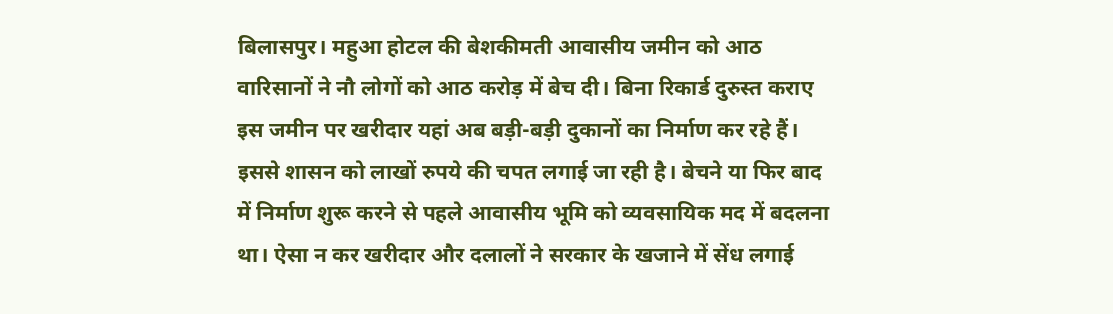बिलासपुर। महुआ होटल की बेशकीमती आवासीय जमीन को आठ वारिसानों ने नौ लोगों को आठ करोड़ में बेच दी। बिना रिकार्ड दुरुस्त कराए इस जमीन पर खरीदार यहां अब बड़ी-बड़ी दुकानों का निर्माण कर रहे हैं। इससे शासन को लाखों रुपये की चपत लगाई जा रही है। बेचने या फिर बाद में निर्माण शुरू करने से पहले आवासीय भूमि को व्यवसायिक मद में बदलना था। ऐसा न कर खरीदार और दलालों ने सरकार के खजाने में सेंध लगाई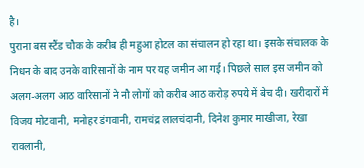है।
पुराना बस स्टैंड चौक के करीब ही महुआ होटल का संचालन हो रहा था। इसके संचालक के निधन के बाद उनके वारिसानों के नाम पर यह जमीन आ गई। पिछले साल इस जमीन को अलग-अलग आठ वारिसानों ने नौ लोगों को करीब आठ करोड़ रुपये में बेच दी। खरीदारों में विजय मोटवानी, मनोहर डंगवानी, रामचंद्र लालचंदानी, दिनेश कुमार माखीजा, रेखा रावलानी,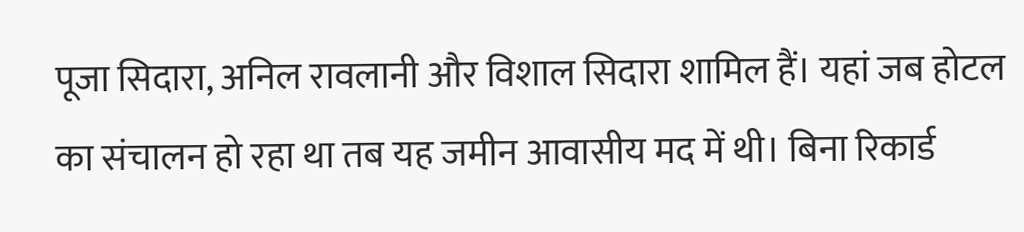पूजा सिदारा, अनिल रावलानी और विशाल सिदारा शामिल हैं। यहां जब होटल का संचालन हो रहा था तब यह जमीन आवासीय मद में थी। बिना रिकार्ड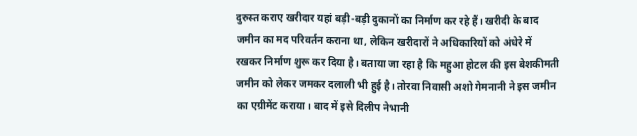दुरुस्त कराए खरीदार यहां बड़ी-बड़ी दुकानों का निर्माण कर रहे हैं। खरीदी के बाद जमीन का मद परिवर्तन कराना था, लेकिन खरीदारों ने अधिकारियों को अंधेरे में रखकर निर्माण शुरू कर दिया है। बताया जा रहा है कि महुआ होटल की इस बेशकीमती जमीन को लेकर जमकर दलाली भी हुई है। तोरवा निवासी अशो गेमनानी ने इस जमीन का एग्रीमेंट कराया। बाद में इसे दिलीप नेभानी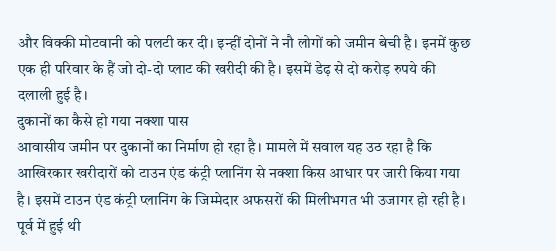और विक्की मोटवानी को पलटी कर दी। इन्हीं दोनों ने नौ लोगों को जमीन बेची है। इनमें कुछ एक ही परिवार के हैं जो दो-दो प्लाट की खरीदी की है। इसमें डेढ़ से दो करोड़ रुपये की दलाली हुई है।
दुकानों का कैसे हो गया नक्शा पास
आवासीय जमीन पर दुकानों का निर्माण हो रहा है। मामले में सवाल यह उठ रहा है कि आखिरकार खरीदारों को टाउन एंड कंट्री प्लानिंग से नक्शा किस आधार पर जारी किया गया है। इसमें टाउन एंड कंट्री प्लानिंग के जिम्मेदार अफसरों की मिलीभगत भी उजागर हो रही है।
पूर्व में हुई थी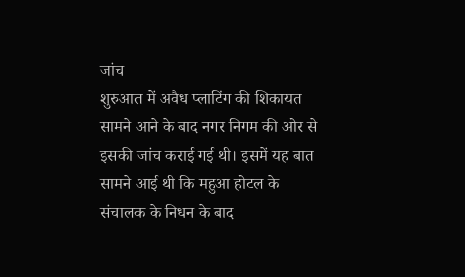जांच
शुरुआत में अवैध प्लाटिंग की शिकायत सामने आने के बाद नगर निगम की ओर से इसकी जांच कराई गई थी। इसमें यह बात सामने आई थी कि महुआ होटल के संचालक के निधन के बाद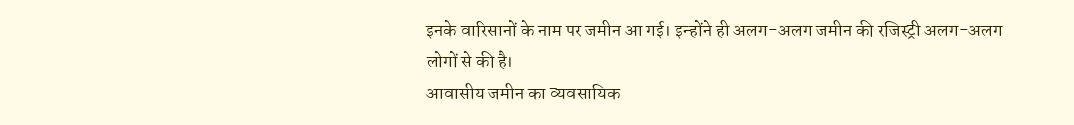इनके वारिसानों के नाम पर जमीन आ गई। इन्होंने ही अलग-अलग जमीन की रजिस्ट्री अलग-अलग लोगों से की है।
आवासीय जमीन का व्यवसायिक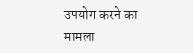उपयोग करने का मामला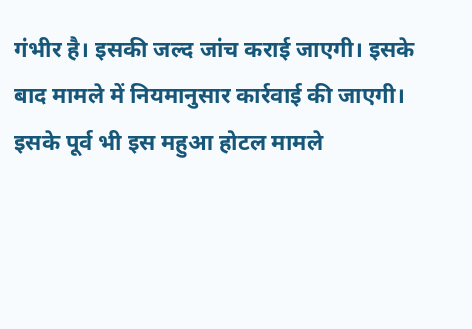गंभीर है। इसकी जल्द जांच कराई जाएगी। इसके बाद मामले में नियमानुसार कार्रवाई की जाएगी। इसके पूर्व भी इस महुआ होटल मामले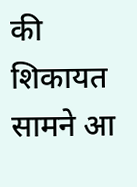की शिकायत सामने आ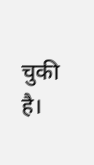चुकी है।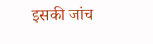इसकी जांच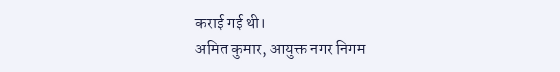कराई गई थी।
अमित कुमार, आयुक्त नगर निगम